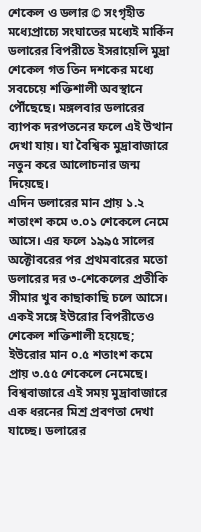শেকেল ও ডলার © সংগৃহীত
মধ্যেপ্রাচ্যে সংঘাতের মধ্যেই মার্কিন ডলারের বিপরীতে ইসরায়েলি মুদ্রা শেকেল গত তিন দশকের মধ্যে সবচেয়ে শক্তিশালী অবস্থানে পৌঁছেছে। মঙ্গলবার ডলারের ব্যাপক দরপতনের ফলে এই উত্থান দেখা যায়। যা বৈশ্বিক মুদ্রাবাজারে নতুন করে আলোচনার জন্ম দিয়েছে।
এদিন ডলারের মান প্রায় ১.২ শতাংশ কমে ৩.০১ শেকেলে নেমে আসে। এর ফলে ১৯৯৫ সালের অক্টোবরের পর প্রথমবারের মতো ডলারের দর ৩-শেকেলের প্রতীকি সীমার খুব কাছাকাছি চলে আসে। একই সঙ্গে ইউরোর বিপরীতেও শেকেল শক্তিশালী হয়েছে; ইউরোর মান ০.৫ শতাংশ কমে প্রায় ৩.৫৫ শেকেলে নেমেছে।
বিশ্ববাজারে এই সময় মুদ্রাবাজারে এক ধরনের মিশ্র প্রবণতা দেখা যাচ্ছে। ডলারের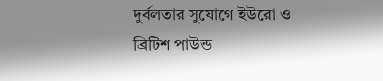দুর্বলতার সুযোগে ইউরো ও ব্রিটিশ পাউন্ড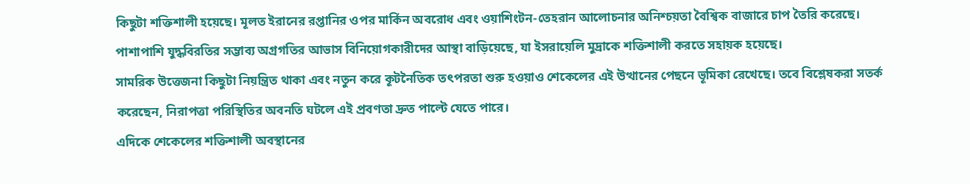কিছুটা শক্তিশালী হয়েছে। মূলত ইরানের রপ্তানির ওপর মার্কিন অবরোধ এবং ওয়াশিংটন-তেহরান আলোচনার অনিশ্চয়তা বৈশ্বিক বাজারে চাপ তৈরি করেছে। পাশাপাশি যুদ্ধবিরতির সম্ভাব্য অগ্রগতির আভাস বিনিয়োগকারীদের আস্থা বাড়িয়েছে, যা ইসরায়েলি মুদ্রাকে শক্তিশালী করতে সহায়ক হয়েছে।
সামরিক উত্তেজনা কিছুটা নিয়ন্ত্রিত থাকা এবং নতুন করে কূটনৈতিক তৎপরতা শুরু হওয়াও শেকেলের এই উত্থানের পেছনে ভূমিকা রেখেছে। তবে বিশ্লেষকরা সতর্ক করেছেন, নিরাপত্তা পরিস্থিতির অবনতি ঘটলে এই প্রবণতা দ্রুত পাল্টে যেতে পারে।
এদিকে শেকেলের শক্তিশালী অবস্থানের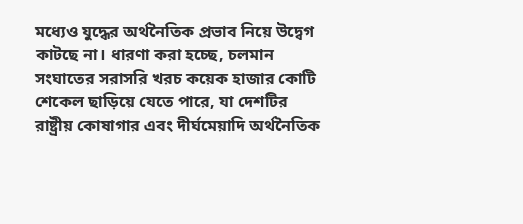মধ্যেও যুদ্ধের অর্থনৈতিক প্রভাব নিয়ে উদ্বেগ কাটছে না। ধারণা করা হচ্ছে, চলমান সংঘাতের সরাসরি খরচ কয়েক হাজার কোটি শেকেল ছাড়িয়ে যেতে পারে, যা দেশটির রাষ্ট্রীয় কোষাগার এবং দীর্ঘমেয়াদি অর্থনৈতিক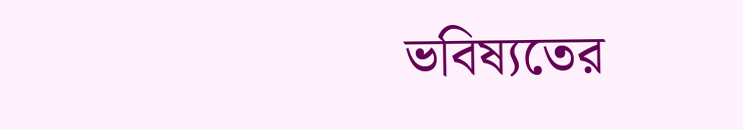ভবিষ্যতের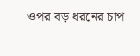ওপর বড় ধরনের চাপ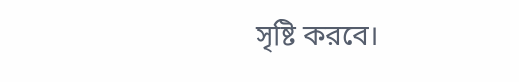সৃষ্টি করবে।